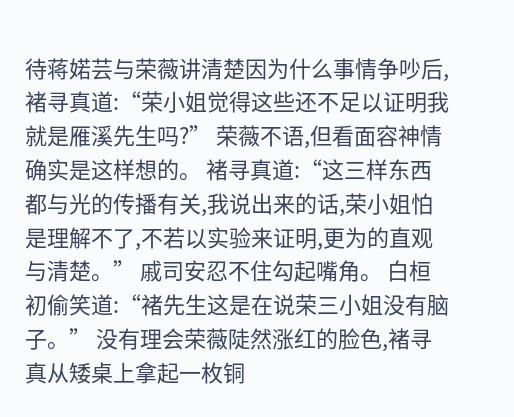待蒋婼芸与荣薇讲清楚因为什么事情争吵后,褚寻真道:“荣小姐觉得这些还不足以证明我就是雁溪先生吗?” 荣薇不语,但看面容神情确实是这样想的。 褚寻真道:“这三样东西都与光的传播有关,我说出来的话,荣小姐怕是理解不了,不若以实验来证明,更为的直观与清楚。” 戚司安忍不住勾起嘴角。 白桓初偷笑道:“褚先生这是在说荣三小姐没有脑子。” 没有理会荣薇陡然涨红的脸色,褚寻真从矮桌上拿起一枚铜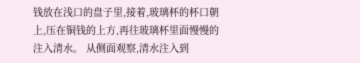钱放在浅口的盘子里,接着,玻璃杯的杯口朝上,压在铜钱的上方,再往玻璃杯里面慢慢的注入清水。 从侧面观察,清水注入到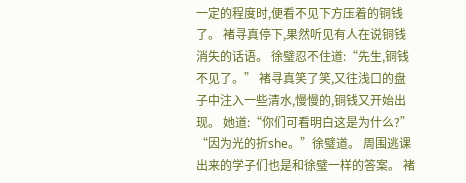一定的程度时,便看不见下方压着的铜钱了。 褚寻真停下,果然听见有人在说铜钱消失的话语。 徐璧忍不住道:“先生,铜钱不见了。” 褚寻真笑了笑,又往浅口的盘子中注入一些清水,慢慢的,铜钱又开始出现。 她道:“你们可看明白这是为什么?” “因为光的折she。”徐璧道。 周围逃课出来的学子们也是和徐璧一样的答案。 褚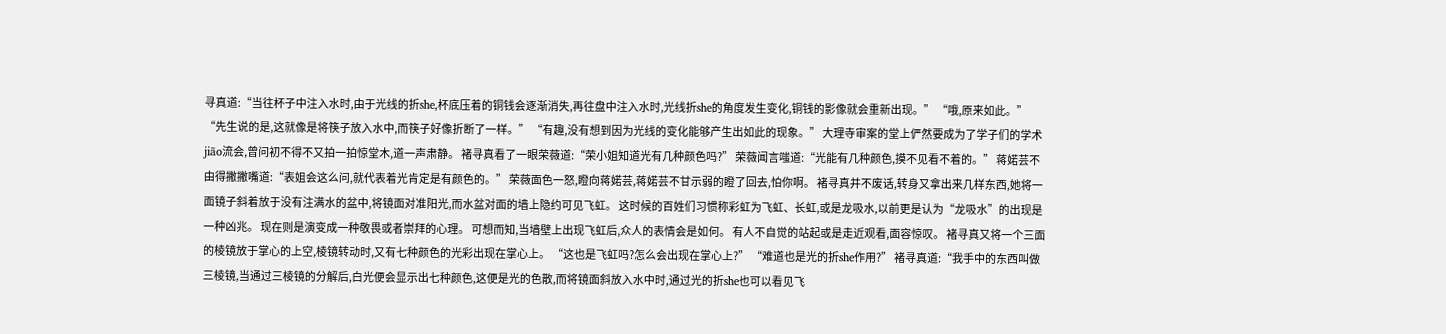寻真道:“当往杯子中注入水时,由于光线的折she,杯底压着的铜钱会逐渐消失,再往盘中注入水时,光线折she的角度发生变化,铜钱的影像就会重新出现。” “哦,原来如此。” “先生说的是,这就像是将筷子放入水中,而筷子好像折断了一样。” “有趣,没有想到因为光线的变化能够产生出如此的现象。” 大理寺审案的堂上俨然要成为了学子们的学术jiāo流会,曾问初不得不又拍一拍惊堂木,道一声肃静。 褚寻真看了一眼荣薇道:“荣小姐知道光有几种颜色吗?” 荣薇闻言嗤道:“光能有几种颜色,摸不见看不着的。” 蒋婼芸不由得撇撇嘴道:“表姐会这么问,就代表着光肯定是有颜色的。” 荣薇面色一怒,瞪向蒋婼芸,蒋婼芸不甘示弱的瞪了回去,怕你啊。 褚寻真并不废话,转身又拿出来几样东西,她将一面镜子斜着放于没有注满水的盆中,将镜面对准阳光,而水盆对面的墙上隐约可见飞虹。 这时候的百姓们习惯称彩虹为飞虹、长虹,或是龙吸水,以前更是认为“龙吸水”的出现是一种凶兆。 现在则是演变成一种敬畏或者崇拜的心理。 可想而知,当墙壁上出现飞虹后,众人的表情会是如何。 有人不自觉的站起或是走近观看,面容惊叹。 褚寻真又将一个三面的棱镜放于掌心的上空,棱镜转动时,又有七种颜色的光彩出现在掌心上。 “这也是飞虹吗?怎么会出现在掌心上?” “难道也是光的折she作用?” 褚寻真道:“我手中的东西叫做三棱镜,当通过三棱镜的分解后,白光便会显示出七种颜色,这便是光的色散,而将镜面斜放入水中时,通过光的折she也可以看见飞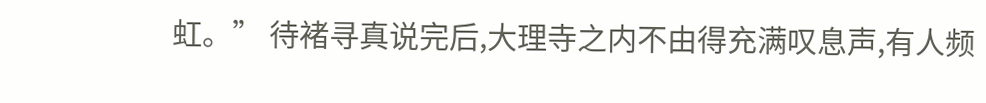虹。” 待褚寻真说完后,大理寺之内不由得充满叹息声,有人频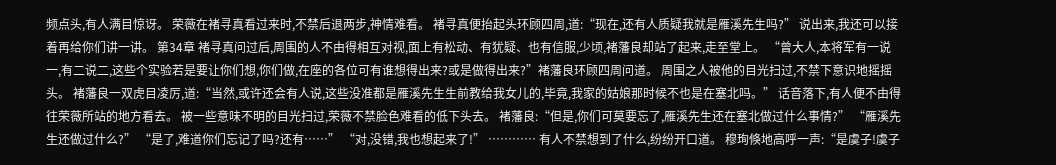频点头,有人满目惊讶。 荣薇在褚寻真看过来时,不禁后退两步,神情难看。 褚寻真便抬起头环顾四周,道:“现在,还有人质疑我就是雁溪先生吗?” 说出来,我还可以接着再给你们讲一讲。 第34章 褚寻真问过后,周围的人不由得相互对视,面上有松动、有犹疑、也有信服,少顷,褚藩良却站了起来,走至堂上。 “曾大人,本将军有一说一,有二说二,这些个实验若是要让你们想,你们做,在座的各位可有谁想得出来?或是做得出来?”褚藩良环顾四周问道。 周围之人被他的目光扫过,不禁下意识地摇摇头。 褚藩良一双虎目凌厉,道:“当然,或许还会有人说,这些没准都是雁溪先生生前教给我女儿的,毕竟,我家的姑娘那时候不也是在塞北吗。” 话音落下,有人便不由得往荣薇所站的地方看去。 被一些意味不明的目光扫过,荣薇不禁脸色难看的低下头去。 褚藩良:“但是,你们可莫要忘了,雁溪先生还在塞北做过什么事情?” “雁溪先生还做过什么?” “是了,难道你们忘记了吗?还有……” “对,没错,我也想起来了!” ………… 有人不禁想到了什么,纷纷开口道。 穆珣倏地高呼一声:“是虞子!虞子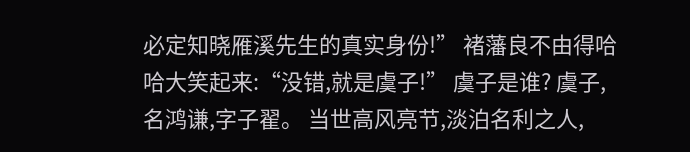必定知晓雁溪先生的真实身份!” 褚藩良不由得哈哈大笑起来:“没错,就是虞子!” 虞子是谁? 虞子,名鸿谦,字子翟。 当世高风亮节,淡泊名利之人,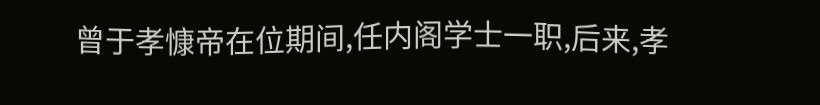曾于孝慷帝在位期间,任内阁学士一职,后来,孝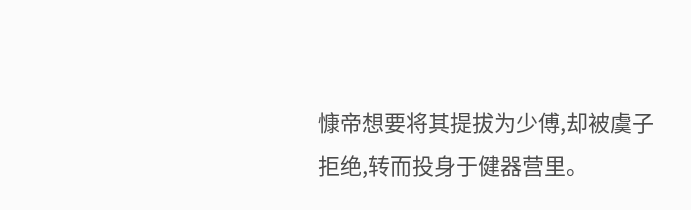慷帝想要将其提拔为少傅,却被虞子拒绝,转而投身于健器营里。